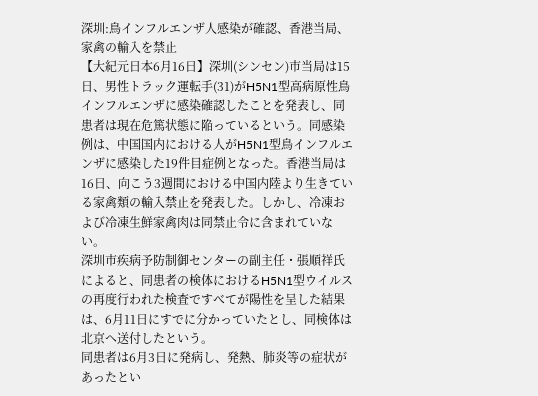深圳:鳥インフルエンザ人感染が確認、香港当局、家禽の輸入を禁止
【大紀元日本6月16日】深圳(シンセン)市当局は15日、男性トラック運転手(31)がH5N1型高病原性鳥インフルエンザに感染確認したことを発表し、同患者は現在危篤状態に陥っているという。同感染例は、中国国内における人がH5N1型鳥インフルエンザに感染した19件目症例となった。香港当局は16日、向こう3週間における中国内陸より生きている家禽類の輸入禁止を発表した。しかし、冷凍および冷凍生鮮家禽肉は同禁止令に含まれていない。
深圳市疾病予防制御センターの副主任・張順祥氏によると、同患者の検体におけるH5N1型ウイルスの再度行われた検査ですべてが陽性を呈した結果は、6月11日にすでに分かっていたとし、同検体は北京へ送付したという。
同患者は6月3日に発病し、発熱、肺炎等の症状があったとい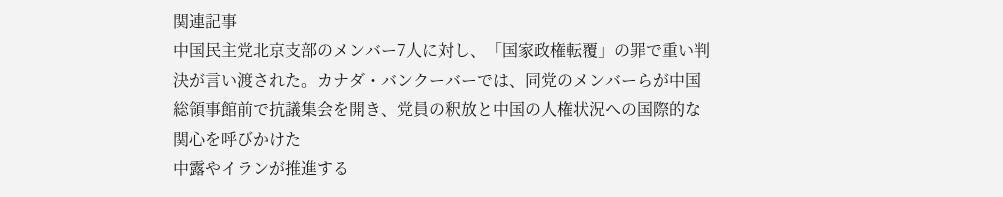関連記事
中国民主党北京支部のメンバー7人に対し、「国家政権転覆」の罪で重い判決が言い渡された。カナダ・バンクーバーでは、同党のメンバーらが中国総領事館前で抗議集会を開き、党員の釈放と中国の人権状況への国際的な関心を呼びかけた
中露やイランが推進する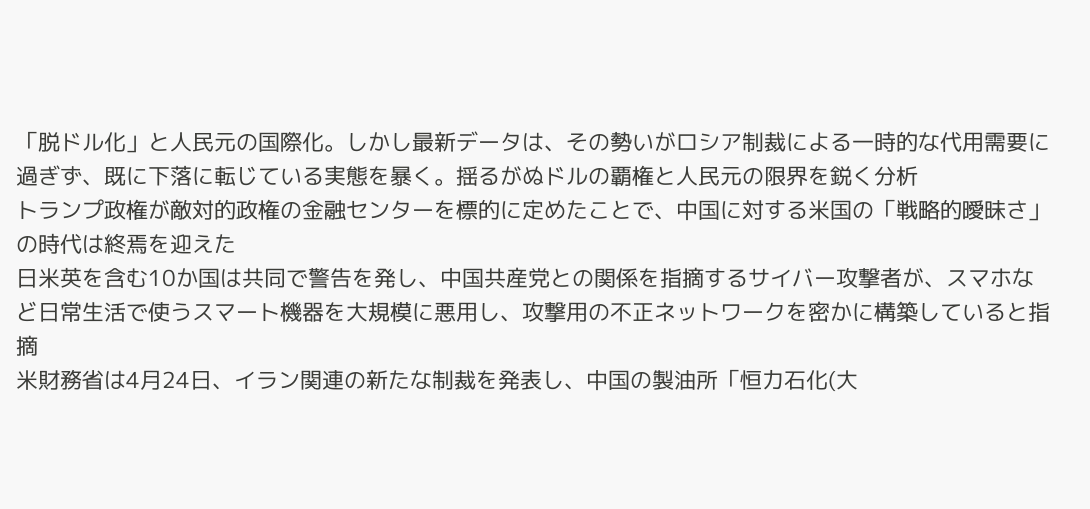「脱ドル化」と人民元の国際化。しかし最新データは、その勢いがロシア制裁による一時的な代用需要に過ぎず、既に下落に転じている実態を暴く。揺るがぬドルの覇権と人民元の限界を鋭く分析
トランプ政権が敵対的政権の金融センターを標的に定めたことで、中国に対する米国の「戦略的曖昧さ」の時代は終焉を迎えた
日米英を含む10か国は共同で警告を発し、中国共産党との関係を指摘するサイバー攻撃者が、スマホなど日常生活で使うスマート機器を大規模に悪用し、攻撃用の不正ネットワークを密かに構築していると指摘
米財務省は4月24日、イラン関連の新たな制裁を発表し、中国の製油所「恒力石化(大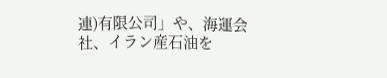連)有限公司」や、海運会社、イラン産石油を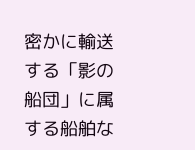密かに輸送する「影の船団」に属する船舶な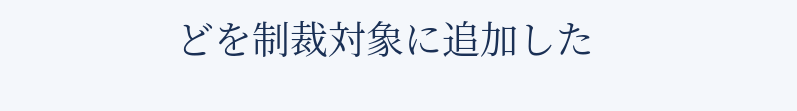どを制裁対象に追加した